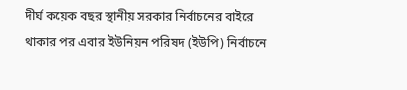দীর্ঘ কয়েক বছর স্থানীয় সরকার নির্বাচনের বাইরে থাকার পর এবার ইউনিয়ন পরিষদ (ইউপি) নির্বাচনে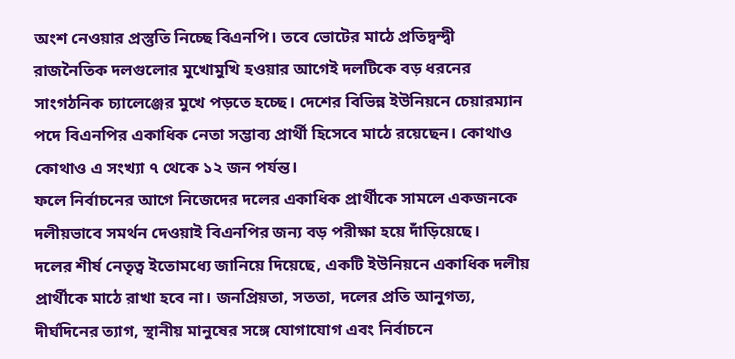অংশ নেওয়ার প্রস্তুতি নিচ্ছে বিএনপি। তবে ভোটের মাঠে প্রতিদ্বন্দ্বী রাজনৈতিক দলগুলোর মুখোমুখি হওয়ার আগেই দলটিকে বড় ধরনের সাংগঠনিক চ্যালেঞ্জের মুখে পড়তে হচ্ছে। দেশের বিভিন্ন ইউনিয়নে চেয়ারম্যান পদে বিএনপির একাধিক নেতা সম্ভাব্য প্রার্থী হিসেবে মাঠে রয়েছেন। কোথাও কোথাও এ সংখ্যা ৭ থেকে ১২ জন পর্যন্ত।
ফলে নির্বাচনের আগে নিজেদের দলের একাধিক প্রার্থীকে সামলে একজনকে দলীয়ভাবে সমর্থন দেওয়াই বিএনপির জন্য বড় পরীক্ষা হয়ে দাঁড়িয়েছে।
দলের শীর্ষ নেতৃত্ব ইতোমধ্যে জানিয়ে দিয়েছে, একটি ইউনিয়নে একাধিক দলীয় প্রার্থীকে মাঠে রাখা হবে না। জনপ্রিয়তা, সততা, দলের প্রতি আনুগত্য, দীর্ঘদিনের ত্যাগ, স্থানীয় মানুষের সঙ্গে যোগাযোগ এবং নির্বাচনে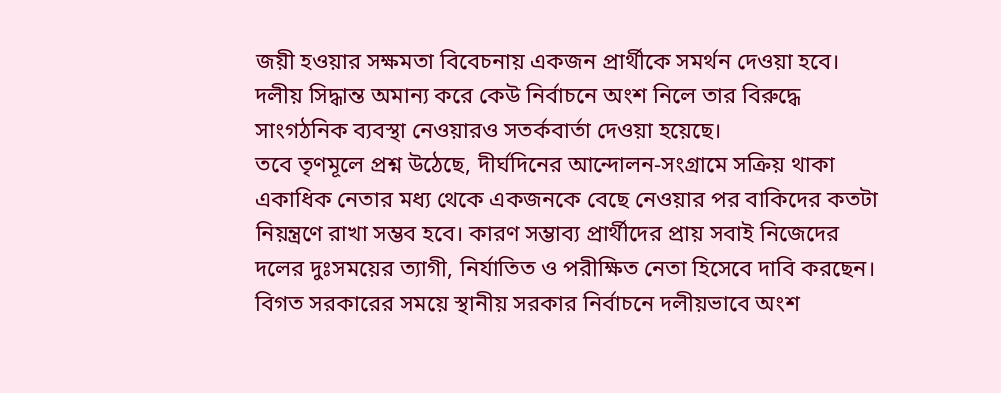জয়ী হওয়ার সক্ষমতা বিবেচনায় একজন প্রার্থীকে সমর্থন দেওয়া হবে। দলীয় সিদ্ধান্ত অমান্য করে কেউ নির্বাচনে অংশ নিলে তার বিরুদ্ধে সাংগঠনিক ব্যবস্থা নেওয়ারও সতর্কবার্তা দেওয়া হয়েছে।
তবে তৃণমূলে প্রশ্ন উঠেছে, দীর্ঘদিনের আন্দোলন-সংগ্রামে সক্রিয় থাকা একাধিক নেতার মধ্য থেকে একজনকে বেছে নেওয়ার পর বাকিদের কতটা নিয়ন্ত্রণে রাখা সম্ভব হবে। কারণ সম্ভাব্য প্রার্থীদের প্রায় সবাই নিজেদের দলের দুঃসময়ের ত্যাগী, নির্যাতিত ও পরীক্ষিত নেতা হিসেবে দাবি করছেন।
বিগত সরকারের সময়ে স্থানীয় সরকার নির্বাচনে দলীয়ভাবে অংশ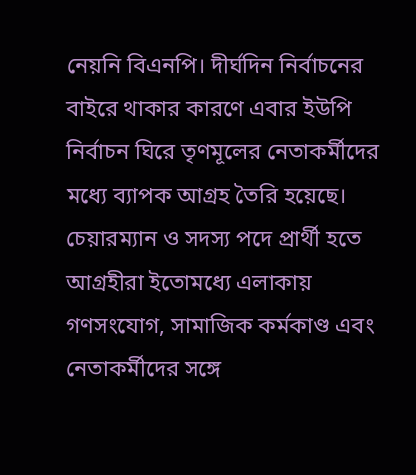নেয়নি বিএনপি। দীর্ঘদিন নির্বাচনের বাইরে থাকার কারণে এবার ইউপি নির্বাচন ঘিরে তৃণমূলের নেতাকর্মীদের মধ্যে ব্যাপক আগ্রহ তৈরি হয়েছে। চেয়ারম্যান ও সদস্য পদে প্রার্থী হতে আগ্রহীরা ইতোমধ্যে এলাকায় গণসংযোগ, সামাজিক কর্মকাণ্ড এবং নেতাকর্মীদের সঙ্গে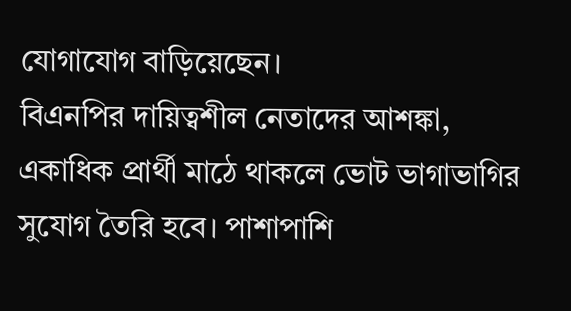যোগাযোগ বাড়িয়েছেন।
বিএনপির দায়িত্বশীল নেতাদের আশঙ্কা, একাধিক প্রার্থী মাঠে থাকলে ভোট ভাগাভাগির সুযোগ তৈরি হবে। পাশাপাশি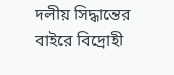দলীয় সিদ্ধান্তের বাইরে বিদ্রোহী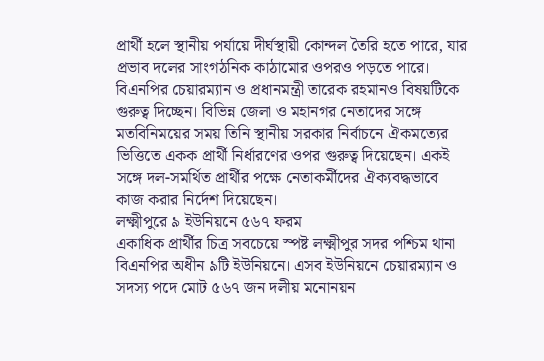প্রার্থী হলে স্থানীয় পর্যায়ে দীর্ঘস্থায়ী কোন্দল তৈরি হতে পারে, যার প্রভাব দলের সাংগঠনিক কাঠামোর ওপরও পড়তে পারে।
বিএনপির চেয়ারম্যান ও প্রধানমন্ত্রী তারেক রহমানও বিষয়টিকে গুরুত্ব দিচ্ছেন। বিভিন্ন জেলা ও মহানগর নেতাদের সঙ্গে মতবিনিময়ের সময় তিনি স্থানীয় সরকার নির্বাচনে ঐকমত্যের ভিত্তিতে একক প্রার্থী নির্ধারণের ওপর গুরুত্ব দিয়েছেন। একই সঙ্গে দল-সমর্থিত প্রার্থীর পক্ষে নেতাকর্মীদের ঐক্যবদ্ধভাবে কাজ করার নির্দেশ দিয়েছেন।
লক্ষ্মীপুরে ৯ ইউনিয়নে ৫৬৭ ফরম
একাধিক প্রার্থীর চিত্র সবচেয়ে স্পষ্ট লক্ষ্মীপুর সদর পশ্চিম থানা বিএনপির অধীন ৯টি ইউনিয়নে। এসব ইউনিয়নে চেয়ারম্যান ও সদস্য পদে মোট ৫৬৭ জন দলীয় মনোনয়ন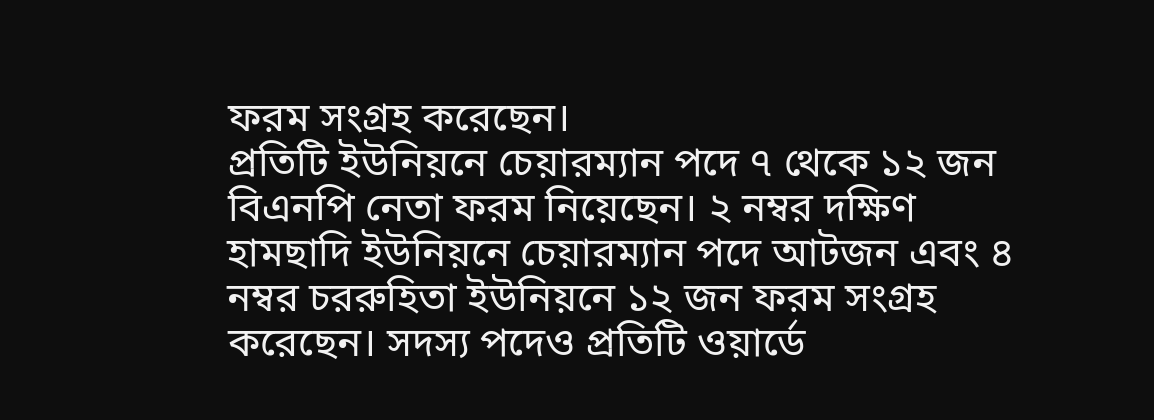ফরম সংগ্রহ করেছেন।
প্রতিটি ইউনিয়নে চেয়ারম্যান পদে ৭ থেকে ১২ জন বিএনপি নেতা ফরম নিয়েছেন। ২ নম্বর দক্ষিণ হামছাদি ইউনিয়নে চেয়ারম্যান পদে আটজন এবং ৪ নম্বর চররুহিতা ইউনিয়নে ১২ জন ফরম সংগ্রহ করেছেন। সদস্য পদেও প্রতিটি ওয়ার্ডে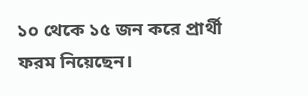১০ থেকে ১৫ জন করে প্রার্থী ফরম নিয়েছেন।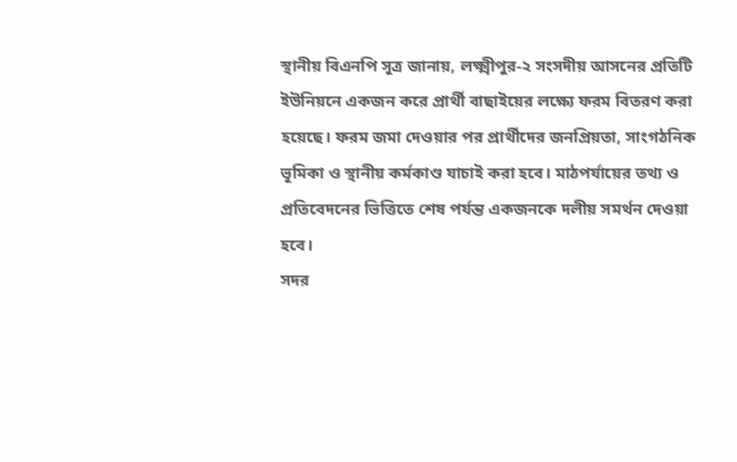স্থানীয় বিএনপি সূত্র জানায়, লক্ষ্মীপুর-২ সংসদীয় আসনের প্রতিটি ইউনিয়নে একজন করে প্রার্থী বাছাইয়ের লক্ষ্যে ফরম বিতরণ করা হয়েছে। ফরম জমা দেওয়ার পর প্রার্থীদের জনপ্রিয়তা, সাংগঠনিক ভূমিকা ও স্থানীয় কর্মকাণ্ড যাচাই করা হবে। মাঠপর্যায়ের তথ্য ও প্রতিবেদনের ভিত্তিতে শেষ পর্যন্ত একজনকে দলীয় সমর্থন দেওয়া হবে।
সদর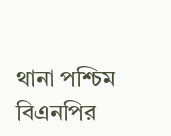থানা পশ্চিম বিএনপির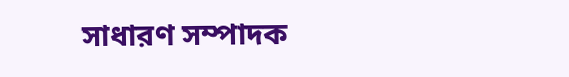সাধারণ সম্পাদক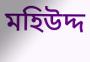মহিউদ্দ